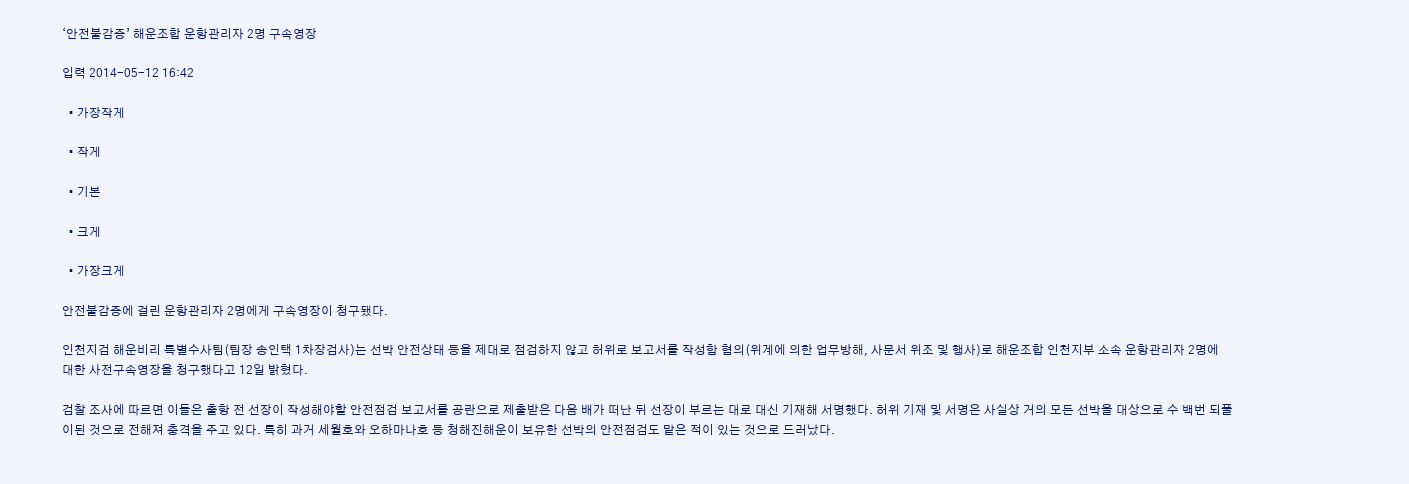‘안전불감증’ 해운조합 운항관리자 2명 구속영장

입력 2014-05-12 16:42

  • 가장작게

  • 작게

  • 기본

  • 크게

  • 가장크게

안전불감증에 걸린 운항관리자 2명에게 구속영장이 청구됐다.

인천지검 해운비리 특별수사팀(팀장 송인택 1차장검사)는 선박 안전상태 등을 제대로 점검하지 않고 허위로 보고서를 작성함 혐의(위계에 의한 업무방해, 사문서 위조 및 행사)로 해운조합 인천지부 소속 운항관리자 2명에 대한 사전구속영장을 청구했다고 12일 밝혔다.

검찰 조사에 따르면 이들은 출항 전 선장이 작성해야할 안전점검 보고서를 공란으로 제출받은 다음 배가 떠난 뒤 선장이 부르는 대로 대신 기재해 서명했다. 허위 기재 및 서명은 사실상 거의 모든 선박을 대상으로 수 백번 되풀이된 것으로 전해져 충격을 주고 있다. 특히 과거 세월호와 오하마나호 등 청해진해운이 보유한 선박의 안전점검도 맡은 적이 있는 것으로 드러났다.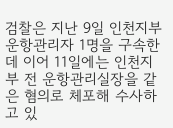검찰은 지난 9일 인천지부 운항관리자 1명을 구속한데 이어 11일에는 인천지부 전 운항관리실장을 같은 혐의로 체포해 수사하고 있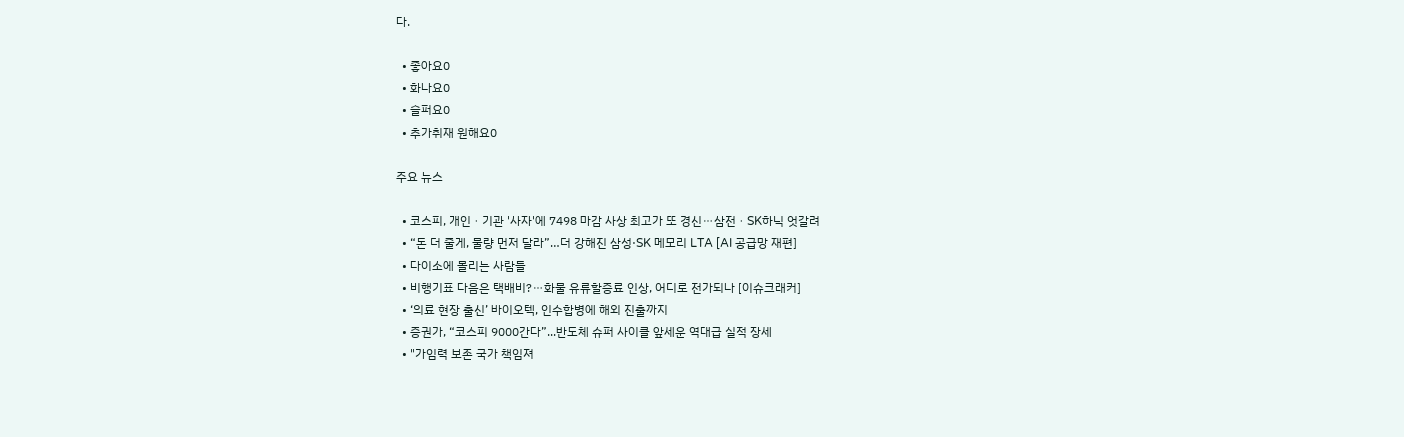다.

  • 좋아요0
  • 화나요0
  • 슬퍼요0
  • 추가취재 원해요0

주요 뉴스

  • 코스피, 개인ㆍ기관 '사자'에 7498 마감 사상 최고가 또 경신⋯삼전ㆍSK하닉 엇갈려
  • “돈 더 줄게, 물량 먼저 달라”…더 강해진 삼성·SK 메모리 LTA [AI 공급망 재편]
  • 다이소에 몰리는 사람들
  • 비행기표 다음은 택배비?⋯화물 유류할증료 인상, 어디로 전가되나 [이슈크래커]
  • ‘의료 현장 출신’ 바이오텍, 인수합병에 해외 진출까지
  • 증권가, “코스피 9000간다”...반도체 슈퍼 사이클 앞세운 역대급 실적 장세
  • "가임력 보존 국가 책임져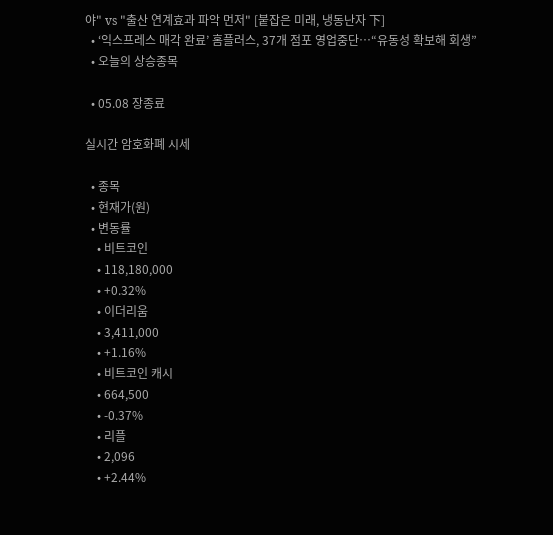야" vs "출산 연계효과 파악 먼저" [붙잡은 미래, 냉동난자 下]
  • ‘익스프레스 매각 완료’ 홈플러스, 37개 점포 영업중단⋯“유동성 확보해 회생”
  • 오늘의 상승종목

  • 05.08 장종료

실시간 암호화폐 시세

  • 종목
  • 현재가(원)
  • 변동률
    • 비트코인
    • 118,180,000
    • +0.32%
    • 이더리움
    • 3,411,000
    • +1.16%
    • 비트코인 캐시
    • 664,500
    • -0.37%
    • 리플
    • 2,096
    • +2.44%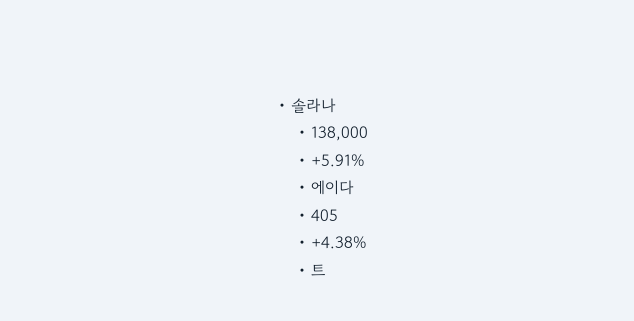• 솔라나
    • 138,000
    • +5.91%
    • 에이다
    • 405
    • +4.38%
    • 트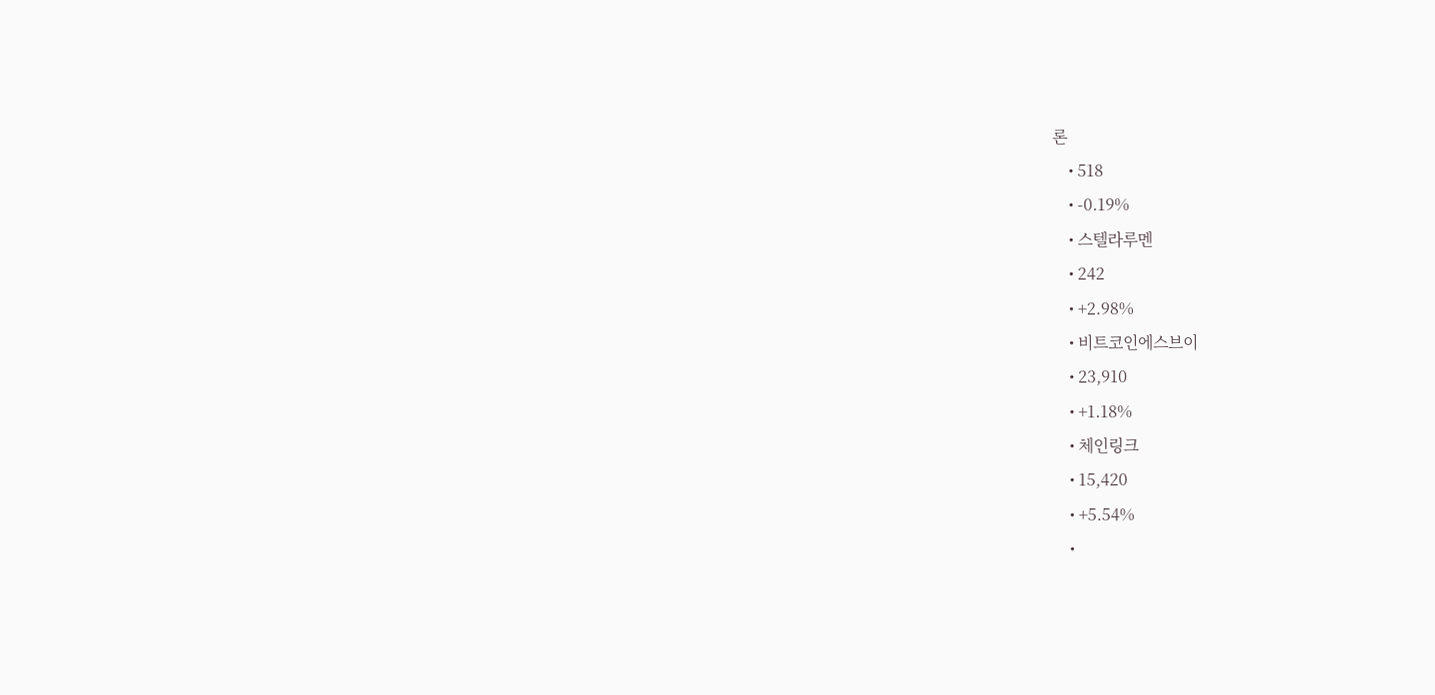론
    • 518
    • -0.19%
    • 스텔라루멘
    • 242
    • +2.98%
    • 비트코인에스브이
    • 23,910
    • +1.18%
    • 체인링크
    • 15,420
    • +5.54%
    •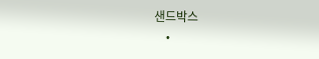샌드박스
    •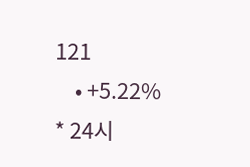121
    • +5.22%
* 24시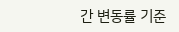간 변동률 기준